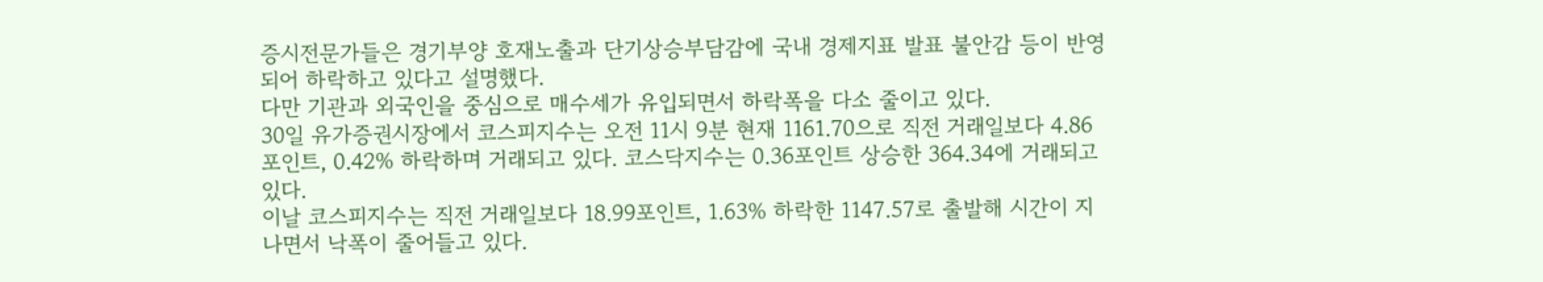증시전문가들은 경기부양 호재노출과 단기상승부담감에 국내 경제지표 발표 불안감 등이 반영되어 하락하고 있다고 설명했다.
다만 기관과 외국인을 중심으로 매수세가 유입되면서 하락폭을 다소 줄이고 있다.
30일 유가증권시장에서 코스피지수는 오전 11시 9분 현재 1161.70으로 직전 거래일보다 4.86포인트, 0.42% 하락하며 거래되고 있다. 코스닥지수는 0.36포인트 상승한 364.34에 거래되고 있다.
이날 코스피지수는 직전 거래일보다 18.99포인트, 1.63% 하락한 1147.57로 출발해 시간이 지나면서 낙폭이 줄어들고 있다.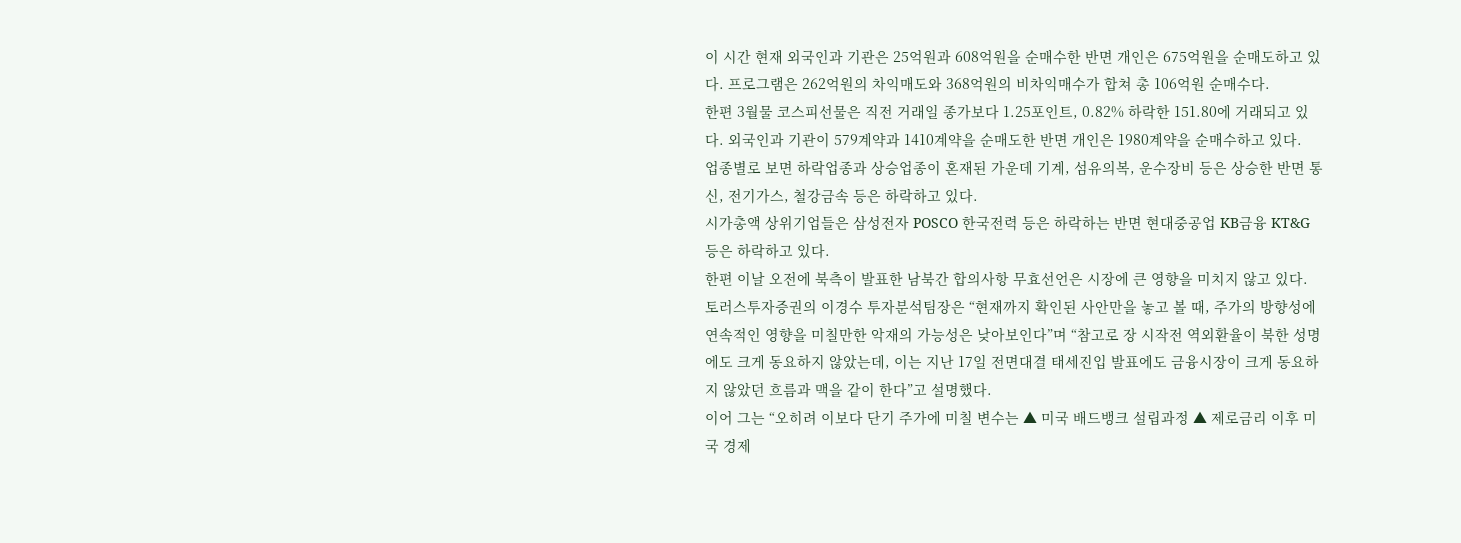이 시간 현재 외국인과 기관은 25억원과 608억원을 순매수한 반면 개인은 675억원을 순매도하고 있다. 프로그램은 262억원의 차익매도와 368억원의 비차익매수가 합쳐 총 106억원 순매수다.
한편 3월물 코스피선물은 직전 거래일 종가보다 1.25포인트, 0.82% 하락한 151.80에 거래되고 있다. 외국인과 기관이 579계약과 1410계약을 순매도한 반면 개인은 1980계약을 순매수하고 있다.
업종별로 보면 하락업종과 상승업종이 혼재된 가운데 기계, 섬유의복, 운수장비 등은 상승한 반면 통신, 전기가스, 철강금속 등은 하락하고 있다.
시가총액 상위기업들은 삼성전자 POSCO 한국전력 등은 하락하는 반면 현대중공업 KB금융 KT&G 등은 하락하고 있다.
한편 이날 오전에 북측이 발표한 남북간 합의사항 무효선언은 시장에 큰 영향을 미치지 않고 있다.
토러스투자증권의 이경수 투자분석팀장은 “현재까지 확인된 사안만을 놓고 볼 때, 주가의 방향성에 연속적인 영향을 미칠만한 악재의 가능성은 낮아보인다”며 “참고로 장 시작전 역외환율이 북한 성명에도 크게 동요하지 않았는데, 이는 지난 17일 전면대결 태세진입 발표에도 금융시장이 크게 동요하지 않았던 흐름과 맥을 같이 한다”고 설명했다.
이어 그는 “오히려 이보다 단기 주가에 미칠 변수는 ▲ 미국 배드뱅크 설립과정 ▲ 제로금리 이후 미국 경제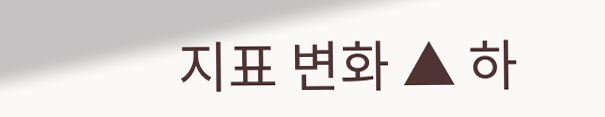지표 변화 ▲ 하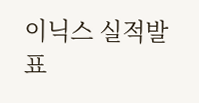이닉스 실적발표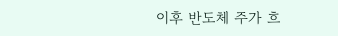이후 반도체 주가 흐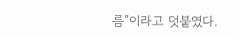름”이라고 덧붙였다.